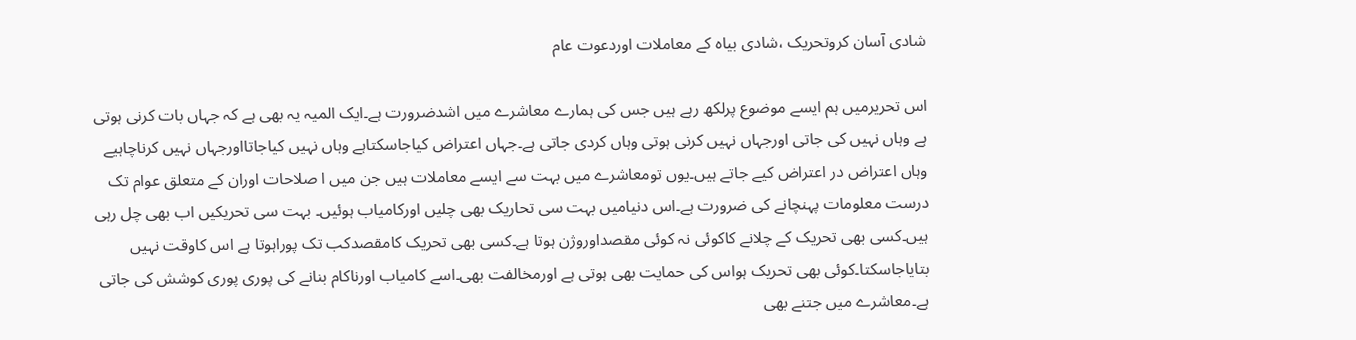شادی آسان کروتحریک ،شادی بیاہ کے معاملات اوردعوت عام

اس تحریرمیں ہم ایسے موضوع پرلکھ رہے ہیں جس کی ہمارے معاشرے میں اشدضرورت ہے۔ایک المیہ یہ بھی ہے کہ جہاں بات کرنی ہوتی ہے وہاں نہیں کی جاتی اورجہاں نہیں کرنی ہوتی وہاں کردی جاتی ہے۔جہاں اعتراض کیاجاسکتاہے وہاں نہیں کیاجاتااورجہاں نہیں کرناچاہیے وہاں اعتراض در اعتراض کیے جاتے ہیں۔یوں تومعاشرے میں بہت سے ایسے معاملات ہیں جن میں ا صلاحات اوران کے متعلق عوام تک درست معلومات پہنچانے کی ضرورت ہے۔اس دنیامیں بہت سی تحاریک بھی چلیں اورکامیاب ہوئیں۔ بہت سی تحریکیں اب بھی چل رہی ہیں۔کسی بھی تحریک کے چلانے کاکوئی نہ کوئی مقصداوروژن ہوتا ہے۔کسی بھی تحریک کامقصدکب تک پوراہوتا ہے اس کاوقت نہیں بتایاجاسکتا۔کوئی بھی تحریک ہواس کی حمایت بھی ہوتی ہے اورمخالفت بھی۔اسے کامیاب اورناکام بنانے کی پوری پوری کوشش کی جاتی ہے۔معاشرے میں جتنے بھی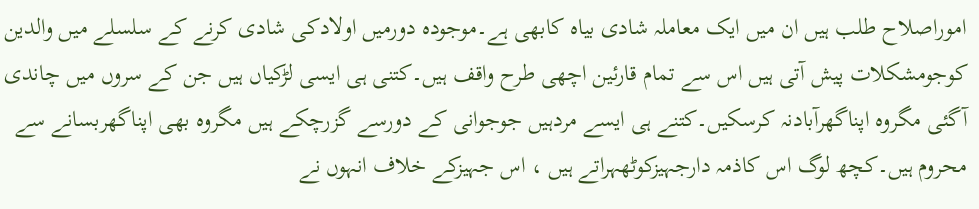اموراصلاح طلب ہیں ان میں ایک معاملہ شادی بیاہ کابھی ہے۔موجودہ دورمیں اولادکی شادی کرنے کے سلسلے میں والدین کوجومشکلات پیش آتی ہیں اس سے تمام قارئین اچھی طرح واقف ہیں۔کتنی ہی ایسی لڑکیاں ہیں جن کے سروں میں چاندی آگئی مگروہ اپناگھرآبادنہ کرسکیں۔کتنے ہی ایسے مردہیں جوجوانی کے دورسے گزرچکے ہیں مگروہ بھی اپناگھربسانے سے محروم ہیں۔کچھ لوگ اس کاذمہ دارجہیزکوٹھہراتے ہیں ، اس جہیزکے خلاف انہوں نے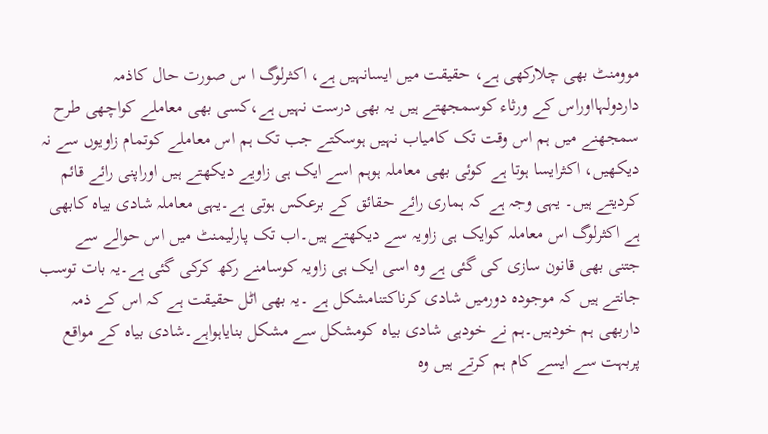موومنٹ بھی چلارکھی ہے، حقیقت میں ایسانہیں ہے، اکثرلوگ ا س صورت حال کاذمہ داردولہااوراس کے ورثاء کوسمجھتے ہیں یہ بھی درست نہیں ہے،کسی بھی معاملے کواچھی طرح سمجھنے میں ہم اس وقت تک کامیاب نہیں ہوسکتے جب تک ہم اس معاملے کوتمام زاویوں سے نہ دیکھیں، اکثرایسا ہوتا ہے کوئی بھی معاملہ ہوہم اسے ایک ہی زاویے دیکھتے ہیں اوراپنی رائے قائم کردیتے ہیں۔ یہی وجہ ہے کہ ہماری رائے حقائق کے برعکس ہوتی ہے۔یہی معاملہ شادی بیاہ کابھی ہے اکثرلوگ اس معاملہ کوایک ہی زاویہ سے دیکھتے ہیں۔اب تک پارلیمنٹ میں اس حوالے سے جتنی بھی قانون سازی کی گئی ہے وہ اسی ایک ہی زاویہ کوسامنے رکھ کرکی گئی ہے۔یہ بات توسب جانتے ہیں کہ موجودہ دورمیں شادی کرناکتنامشکل ہے ۔یہ بھی اٹل حقیقت ہے کہ اس کے ذمہ داربھی ہم خودہیں۔ہم نے خودہی شادی بیاہ کومشکل سے مشکل بنایاہواہے۔شادی بیاہ کے مواقع پربہت سے ایسے کام ہم کرتے ہیں وہ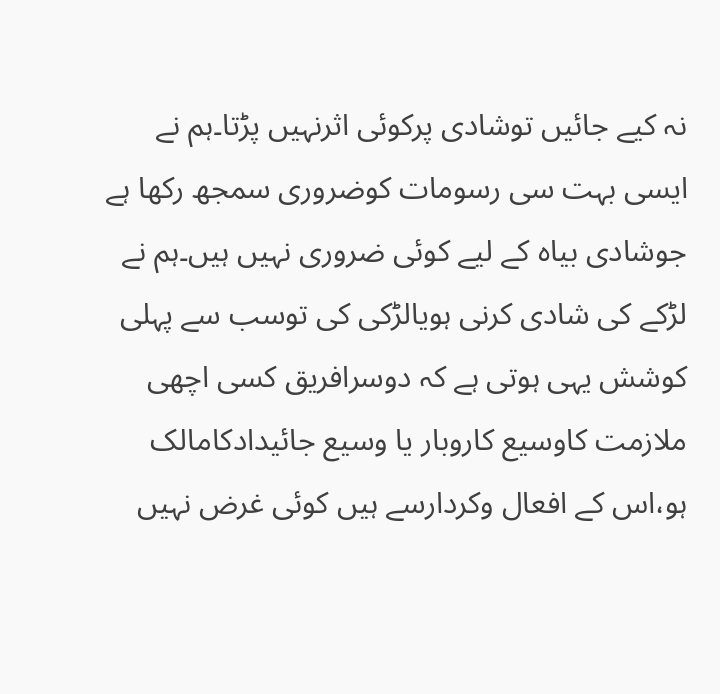نہ کیے جائیں توشادی پرکوئی اثرنہیں پڑتا۔ہم نے ایسی بہت سی رسومات کوضروری سمجھ رکھا ہے جوشادی بیاہ کے لیے کوئی ضروری نہیں ہیں۔ہم نے لڑکے کی شادی کرنی ہویالڑکی کی توسب سے پہلی کوشش یہی ہوتی ہے کہ دوسرافریق کسی اچھی ملازمت کاوسیع کاروبار یا وسیع جائیدادکامالک ہو،اس کے افعال وکردارسے ہیں کوئی غرض نہیں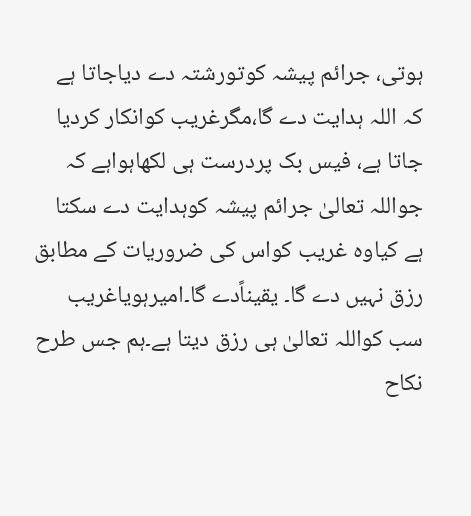ہوتی، جرائم پیشہ کوتورشتہ دے دیاجاتا ہے کہ اللہ ہدایت دے گا،مگرغریب کوانکار کردیا جاتا ہے، فیس بک پردرست ہی لکھاہواہے کہ جواللہ تعالیٰ جرائم پیشہ کوہدایت دے سکتا ہے کیاوہ غریب کواس کی ضروریات کے مطابق رزق نہیں دے گا۔ یقیناًدے گا۔امیرہویاغریب سب کواللہ تعالیٰ ہی رزق دیتا ہے۔ہم جس طرح نکاح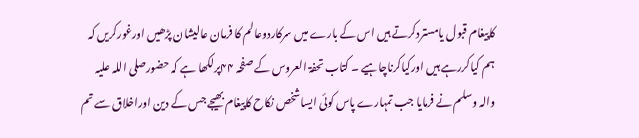کاپیغام قبول یامستردکرتے ہیں اس کے بارے میں سرکاردوعالم کا فرمان عالیشان پڑھیں اورغورکریں کہ ہم کیاکررہے ہیں اورکیاکرناچاہیے ۔ کتاب تحفۃ العروس کے صفحہ ۴۴پرلکھا ہے کہ حضورصلی اللہ علیہ والہ وسلم نے فرمایا جب تمہارے پاس کوئی ایساشخص نکاح کاپیغام بھیجے جس کے دین اوراخلاق سے تم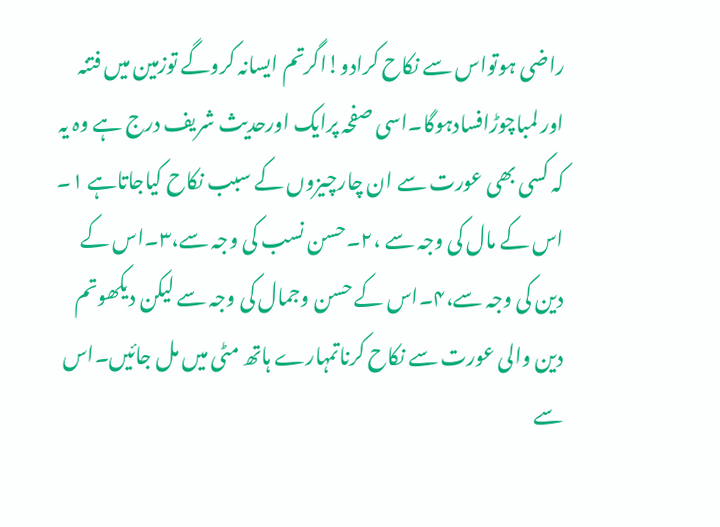راضی ہوتواس سے نکاح کرادو!اگرتم ایسانہ کروگے توزمین میں فتنہ اور لمباچوڑافسادہوگا۔اسی صفحہ پرایک اورحدیث شریف درج ہے وہ یہ کہ کسی بھی عورت سے ان چارچیزوں کے سبب نکاح کیاجاتاہے ۱۔ اس کے مال کی وجہ سے ،۲۔حسن نسب کی وجہ سے،۳۔اس کے دین کی وجہ سے،۴۔اس کے حسن وجمال کی وجہ سے لیکن دیکھوتم دین والی عورت سے نکاح کرناتمہارے ہاتھ مٹی میں مل جائیں۔اس سے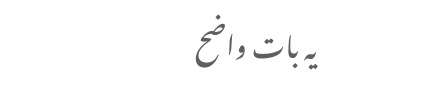یہ بات واضح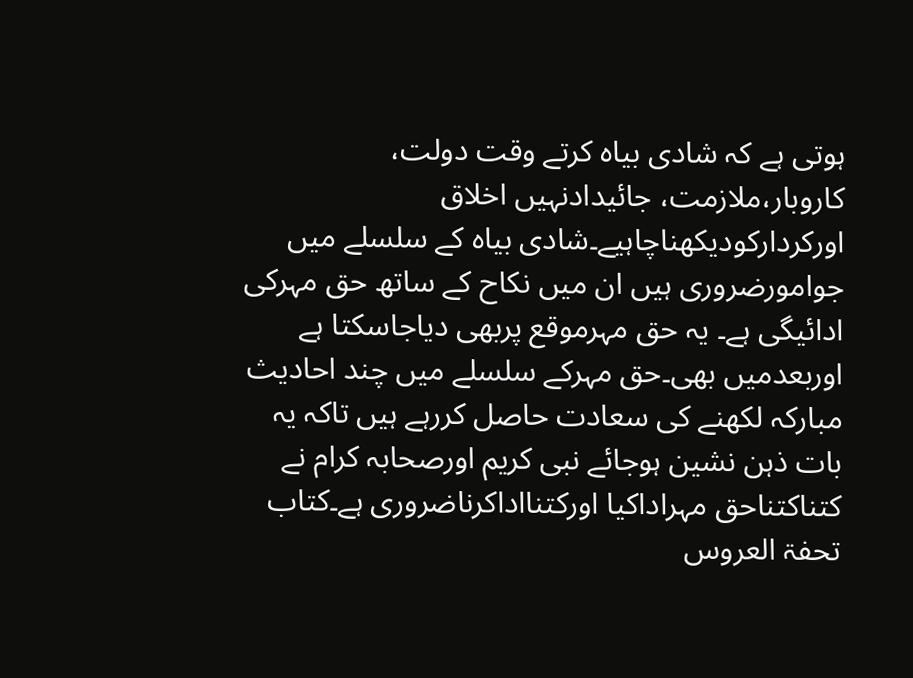ہوتی ہے کہ شادی بیاہ کرتے وقت دولت، کاروبار،ملازمت، جائیدادنہیں اخلاق اورکردارکودیکھناچاہیے۔شادی بیاہ کے سلسلے میں جوامورضروری ہیں ان میں نکاح کے ساتھ حق مہرکی ادائیگی ہے۔ یہ حق مہرموقع پربھی دیاجاسکتا ہے اوربعدمیں بھی۔حق مہرکے سلسلے میں چند احادیث مبارکہ لکھنے کی سعادت حاصل کررہے ہیں تاکہ یہ بات ذہن نشین ہوجائے نبی کریم اورصحابہ کرام نے کتناکتناحق مہراداکیا اورکتنااداکرناضروری ہے۔کتاب تحفۃ العروس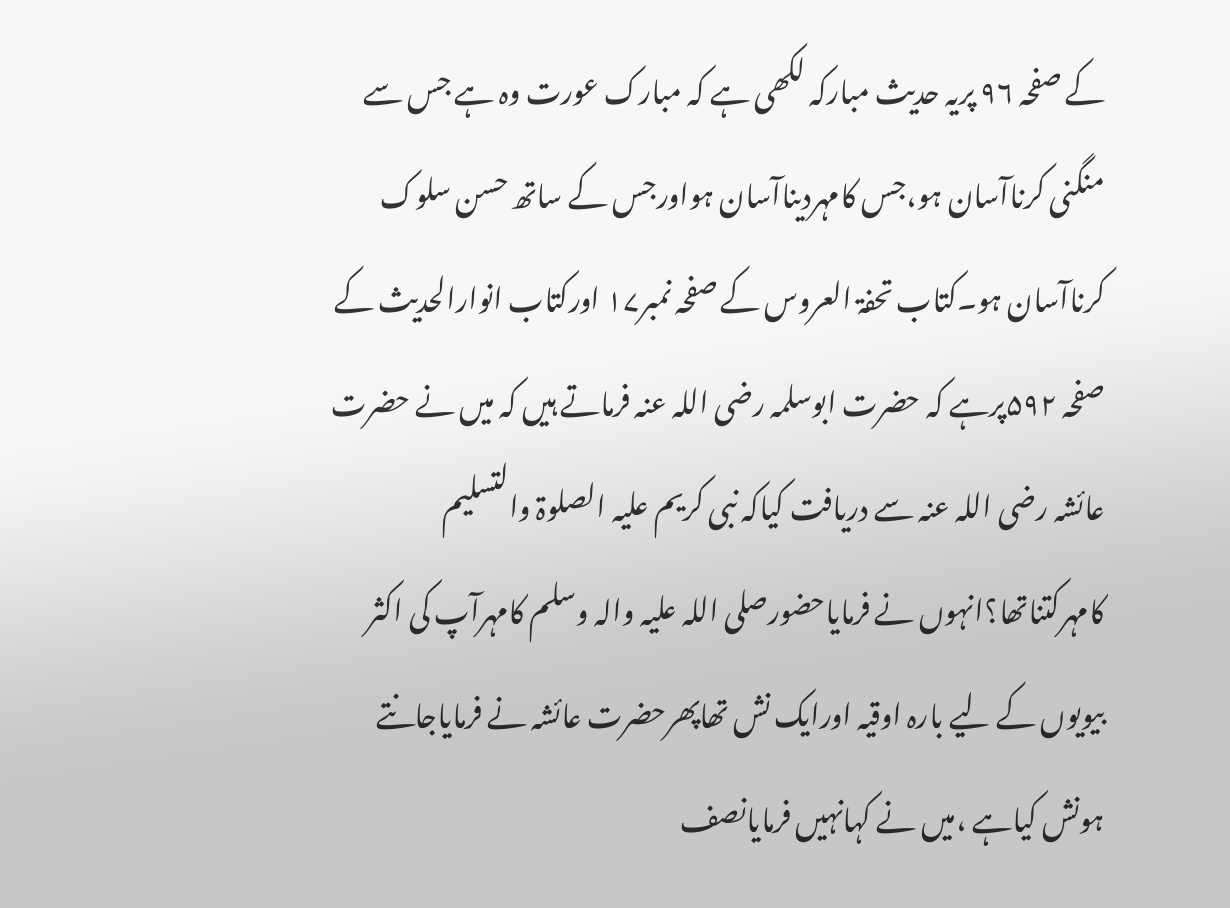کے صفحہ ۹۶ پریہ حدیث مبارکہ لکھی ہے کہ مبارک عورت وہ ہے جس سے منگنی کرناآسان ہو،جس کامہردیناآسان ہواورجس کے ساتھ حسن سلوک کرناآسان ہو۔کتاب تحفۃ العروس کے صفحہ نمبر۱۷ اورکتاب انوارالحدیث کے صفحہ ۵۹۲پرہے کہ حضرت ابوسلمہ رضی اللہ عنہ فرماتے ہیں کہ میں نے حضرت عائشہ رضی اللہ عنہ سے دریافت کیاکہ نبی کریم علیہ الصلوۃ والتسلیم کامہرکتناتھا؟انہوں نے فرمایاحضورصلی اللہ علیہ والہ وسلم کامہرآپ کی اکثر بیویوں کے لیے بارہ اوقیہ اورایک نش تھاپھرحضرت عائشہ نے فرمایاجانتے ہونش کیاہے ،میں نے کہانہیں فرمایانصف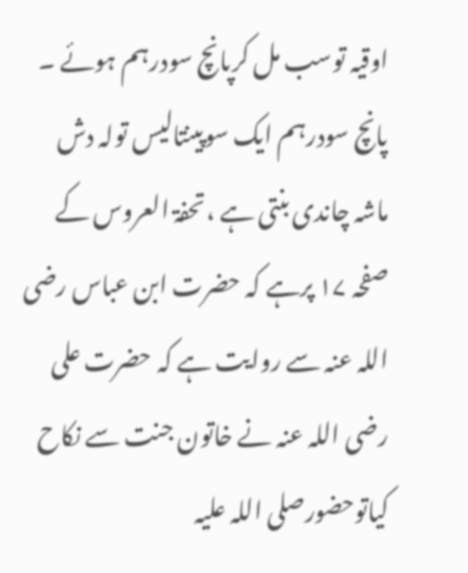اوقیہ توسب مل کرپانچ سودرہم ہوئے ۔ پانچ سودرہم ایک سوپینتالیس تولہ دش ماشہ چاندی بنتی ہے ،تحفۃ العروس کے صفحہ ۱۷ پرہے کہ حضرت ابن عباس رضی اللہ عنہ سے روایت ہے کہ حضرت علی رضی اللہ عنہ نے خاتون جنت سے نکاح کیاتوحضورصلی اللہ علیہ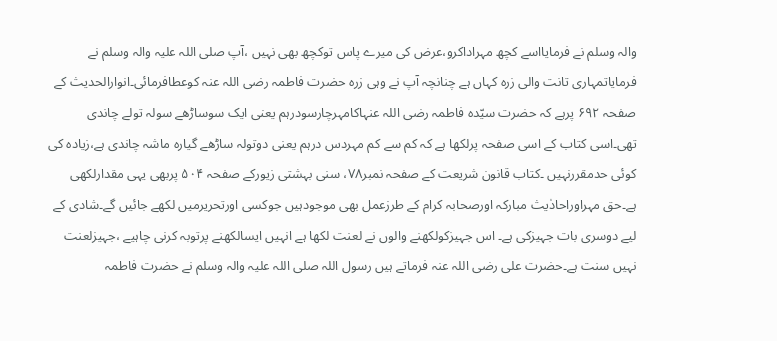والہ وسلم نے فرمایااسے کچھ مہراداکرو،عرض کی میرے پاس توکچھ بھی نہیں ،آپ صلی اللہ علیہ والہ وسلم نے فرمایاتمہاری تانت والی زرہ کہاں ہے چنانچہ آپ نے وہی زرہ حضرت فاطمہ رضی اللہ عنہ کوعطافرمائی۔انوارالحدیث کے صفحہ ۶۹۲ پرہے کہ حضرت سیّدہ فاطمہ رضی اللہ عنہاکامہرچارسودرہم یعنی ایک سوساڑھے سولہ تولے چاندی تھی۔اسی کتاب کے اسی صفحہ پرلکھا ہے کہ کم سے کم مہردس درہم یعنی دوتولہ ساڑھے گیارہ ماشہ چاندی ہے،زیادہ کی کوئی حدمقررنہیں ۔کتاب قانون شریعت کے صفحہ نمبر۷۸، سنی بہشتی زیورکے صفحہ ۵۰۴ پربھی یہی مقدارلکھی ہے۔حق مہراوراحادٰیث مبارکہ اورصحابہ کرام کے طرزعمل بھی موجودہیں جوکسی اورتحریرمیں لکھے جائیں گے۔شادی کے لیے دوسری بات جہیزکی ہے۔ اس جہیزکولکھنے والوں نے لعنت لکھا ہے انہیں ایسالکھنے پرتوبہ کرنی چاہیے ،جہیزلعنت نہیں سنت ہے۔حضرت علی رضی اللہ عنہ فرماتے ہیں رسول اللہ صلی اللہ علیہ والہ وسلم نے حضرت فاطمہ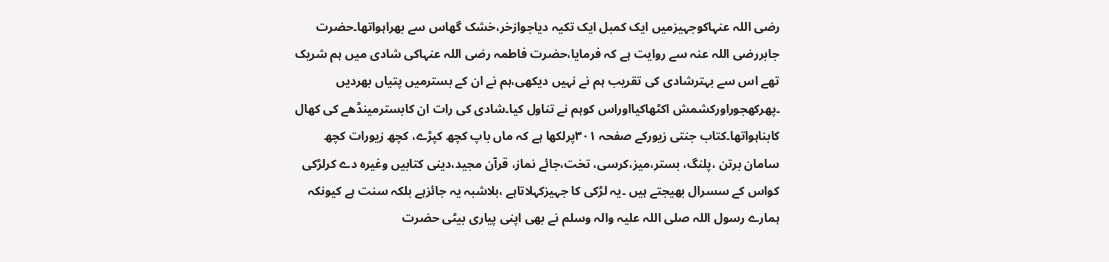رضی اللہ عنہاکوجہیزمیں ایک کمبل ایک تکیہ دیاجوازخر،خشک گھاس سے بھراہواتھا۔حضرت جابررضی اللہ عنہ سے روایت ہے کہ فرمایا،حضرت فاطمہ رضی اللہ عنہاکی شادی میں ہم شریک تھے اس سے بہترشادی کی تقریب ہم نے نہیں دیکھی،ہم نے ان کے بسترمیں پتیاں بھردیں ۔پھرکھجوراورکشمش اکٹھاکیااوراس کوہم نے تناول کیا۔شادی کی رات ان کابسترمینڈھے کی کھال کابناہواتھا۔کتاب جنتی زیورکے صفحہ ۳۰۱پرلکھا ہے کہ ماں باپ کچھ کپڑے، کچھ زیورات کچھ سامان برتن ،پلنگ، بستر،میز،کرسی، تخت،جائے نماز، قرآن مجید،دینی کتابیں وغیرہ دے کرلڑکی کواس کے سسرال بھیجتے ہیں ۔یہ لڑکی کا جہیزکہلاتاہے ،بلاشبہ یہ جائزہے بلکہ سنت ہے کیونکہ ہمارے رسول اللہ صلی اللہ علیہ والہ وسلم نے بھی اپنی پیاری بیٹی حضرت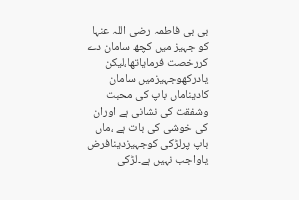بی بی فاطمہ رضی اللہ عنہا کو جہیز میں کچھ سامان دے کررخصت فرمایاتھا،لیکن یادرکھوجہیزمیں سامان کادیناماں باپ کی محبت وشفقت کی نشانی ہے اوران کی خوشی کی بات ہے ،ماں باپ پرلڑکی کوجہیزدینافرض یاواجب نہیں ہے۔لڑکی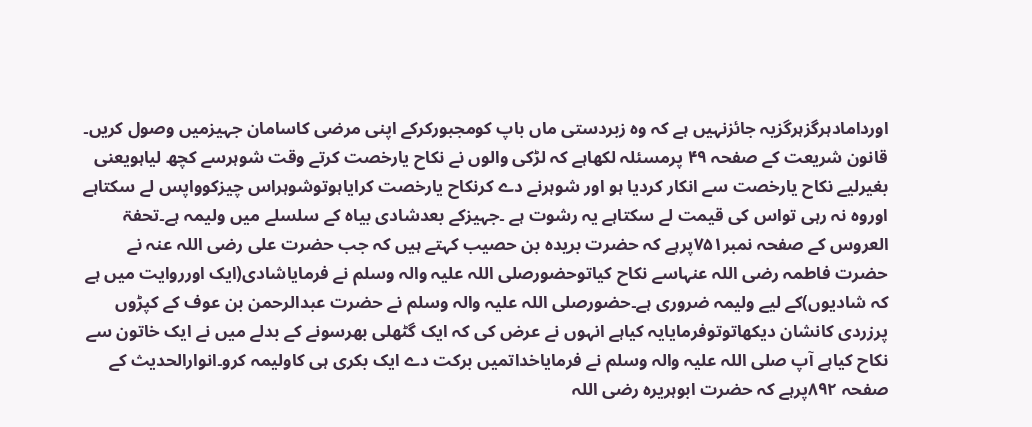اوردامادہرگزہرگزیہ جائزنہیں ہے کہ وہ زبردستی ماں باپ کومجبورکرکے اپنی مرضی کاسامان جہیزمیں وصول کریں۔ قانون شریعت کے صفحہ ۴۹ پرمسئلہ لکھاہے کہ لڑکی والوں نے نکاح یارخصت کرتے وقت شوہرسے کچھ لیاہویعنی بغیرلیے نکاح یارخصت سے انکار کردیا ہو اور شوہرنے دے کرنکاح یارخصت کرایاہوتوشوہراس چیزکوواپس لے سکتاہے اوروہ نہ رہی تواس کی قیمت لے سکتاہے یہ رشوت ہے ۔جہیزکے بعدشادی بیاہ کے سلسلے میں ولیمہ ہے۔تحفۃ العروس کے صفحہ نمبر۷۵۱پرہے کہ حضرت بریدہ بن حصیب کہتے ہیں کہ جب حضرت علی رضی اللہ عنہ نے حضرت فاطمہ رضی اللہ عنہاسے نکاح کیاتوحضورصلی اللہ علیہ والہ وسلم نے فرمایاشادی(ایک اورروایت میں ہے کہ شادیوں)کے لیے ولیمہ ضروری ہے۔حضورصلی اللہ علیہ والہ وسلم نے حضرت عبدالرحمن بن عوف کے کپڑوں پرزردی کانشان دیکھاتوتوفرمایایہ کیاہے انہوں نے عرض کی کہ ایک گٹھلی بھرسونے کے بدلے میں نے ایک خاتون سے نکاح کیاہے آپ صلی اللہ علیہ والہ وسلم نے فرمایاخداتمیں برکت دے ایک بکری ہی کاولیمہ کرو۔انوارالحدیث کے صفحہ ۸۹۲پرہے کہ حضرت ابوہریرہ رضی اللہ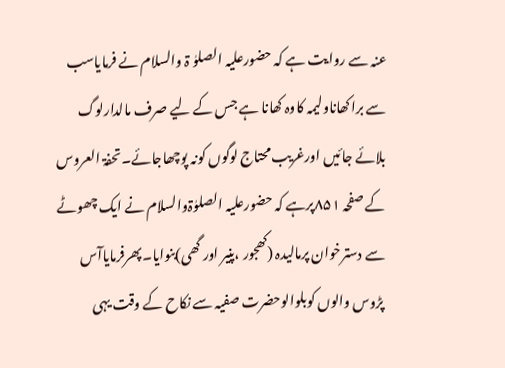عنہ سے روایت ہے کہ حضورعلیہ الصلوٰ ۃ والسلام نے فرمایاسب سے براکھاناولیمہ کاوہ کھانا ہے جس کے لیے صرف مالدارلوگ بلائے جائیں اورغریب محتاج لوگوں کونہ پوچھاجائے۔تحفۃ العروس کے صفحہ ۸۵۱پرہے کہ حضورعلیہ الصلوٰۃوالسلام نے ایک چھوٹے سے دسترخوان پرمالیدہ (کھجور ،پنیر اور گھی)بنوایا۔پھرفرمایاآس پڑوس والوں کوبلوالوحضرت صفیہ سے نکاح کے وقت یہی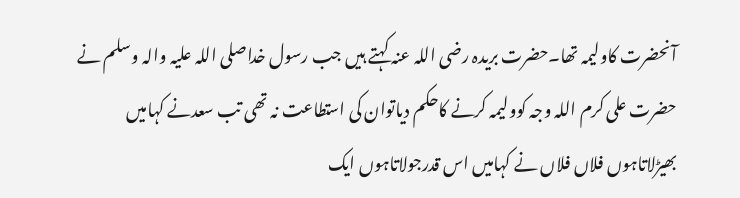آنحضرت کاولیمہ تھا۔حضرت بریدہ رضی اللہ عنہ کہتے ہیں جب رسول خداصلی اللہ علیہ والہ وسلم نے حضرت علی کرم اللہ وجہ کوولیمہ کرنے کاحکم دیاتوان کی استطاعت نہ تھی تب سعدنے کہامیں بھیڑلاتاہوں فلاں فلاں نے کہامیں اس قدرجولاتاہوں ایک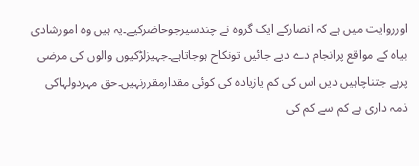اورروایت میں ہے کہ انصارکے ایک گروہ نے چندسیرجوحاضرکیے۔یہ ہیں وہ امورشادی بیاہ کے مواقع پرانجام دے دیے جائیں تونکاح ہوجاتاہے۔جہیزلڑکیوں والوں کی مرضی پرہے جتناچاہیں دیں اس کی کم یازیادہ کی کوئی مقدارمقررنہیں۔حق مہردولہاکی ذمہ داری ہے کم سے کم کی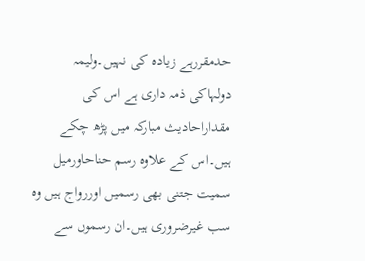حدمقررہے زیادہ کی نہیں۔ولیمہ دولہاکی ذمہ داری ہے اس کی مقداراحادیث مبارکہ میں پڑھ چکے ہیں۔اس کے علاوہ رسم حناحاورمیل سمیت جتنی بھی رسمیں اوررواج ہیں وہ سب غیرضروری ہیں۔ان رسموں سے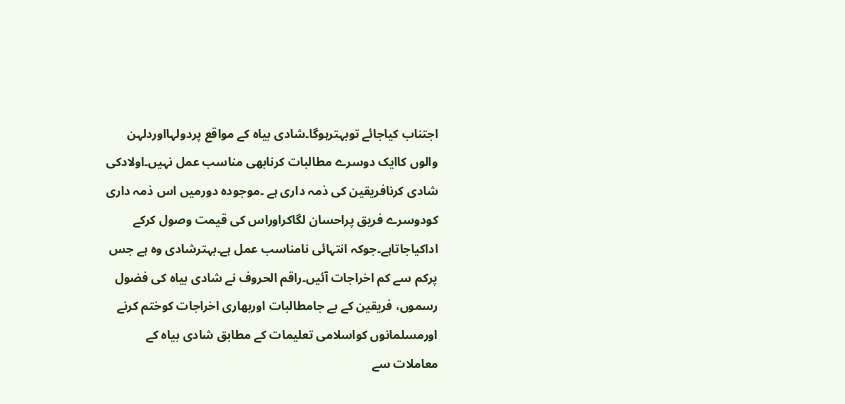اجتناب کیاجائے توبہترہوگا۔شادی بیاہ کے مواقع پردولہااوردلہن والوں کاایک دوسرے مطالبات کرنابھی مناسب عمل نہیں۔اولادکی شادی کرنافریقین کی ذمہ داری ہے ۔موجودہ دورمیں اس ذمہ داری کودوسرے فریق پراحسان لگاکراوراس کی قیمت وصول کرکے اداکیاجاتاہے۔جوکہ انتہائی نامناسب عمل ہے۔بہترشادی وہ ہے جس پرکم سے کم اخراجات آئیں۔راقم الحروف نے شادی بیاہ کی فضول رسموں، فریقین کے بے جامطالبات اوربھاری اخراجات کوختم کرنے اورمسلمانوں کواسلامی تعلیمات کے مطابق شادی بیاہ کے معاملات سے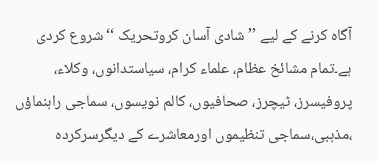آگاہ کرنے کے لیے ’’ شادی آسان کروتحریک ‘‘شروع کردی ہے۔تمام مشائخ عظام، علماء کرام، سیاستدانوں، وکلاء، پروفیسرز، ٹیچرز، صحافیوں، کالم نویسوں، سماجی راہنماؤں ،مذہبی،سماجی تنظیموں اورمعاشرے کے دیگرسرکردہ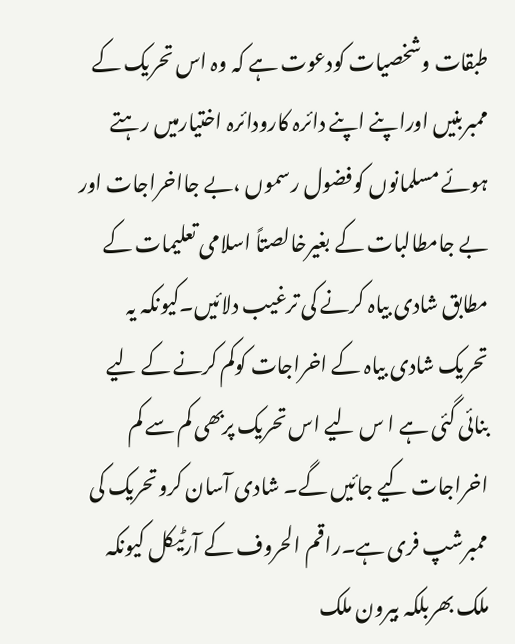طبقات وشخصیات کودعوت ہے کہ وہ اس تحریک کے ممبربنیں اوراپنے اپنے دائرہ کارودائرہ اختیارمیں رہتے ہوئے مسلمانوں کوفضول رسموں ،بے جااخراجات اور بے جامطالبات کے بغیرخالصتاً اسلامی تعلیمات کے مطابق شادی بیاہ کرنے کی ترغیب دلائیں۔کیونکہ یہ تحریک شادی بیاہ کے اخراجات کوکم کرنے کے لیے بنائی گئی ہے ا س لیے اس تحریک پربھی کم سے کم اخراجات کیے جائیں گے۔ شادی آسان کروتحریک کی ممبرشپ فری ہے۔راقم الحروف کے آرٹیکل کیونکہ ملک بھربلکہ بیرون ملک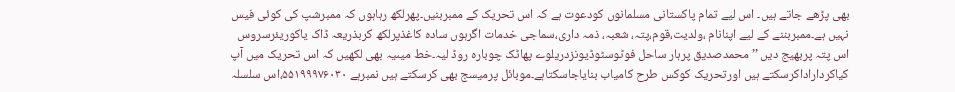بھی پڑھے جاتے ہیں۔ اس لیے تمام پاکستانی مسلمانوں کودعوت ہے کہ اس تحریک کے ممبربنیں۔پھرلکھ رہاہوں کہ ممبرشپ کی کوئی فیس نہیں ہے۔ممبربننے کے لیے اپنانام ،ولدیت،قوم،پتہ، شعبہ، ذمہ داری،سماجی خدمات اگرہوں سادہ کاغذپرلکھ کربذریعہ ڈاک یاکوریئرسروس اس پتہ پربھیج دیں ’’ محمدصدیق پرہار ساحل فوٹوسٹوڈیونزدریلوے پھاٹک چوبارہ روڈ لیہ۔خط میںیہ بھی لکھیں کہ اس تحریک میں آپ کیاکرداراداکرسکتے ہیں اورتحریک کوکس طرح کامیاب بنایاجاسکتاہے۔موبائل پرمیسج بھی کرسکتے ہیں نمبرہے ۵۵۱۹۹۹۷۶۰۳۰،اس سلسلہ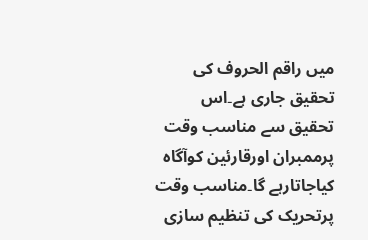میں راقم الحروف کی تحقیق جاری ہے۔اس تحقیق سے مناسب وقت پرممبران اورقارئین کوآگاہ کیاجاتارہے گا۔مناسب وقت پرتحریک کی تنظیم سازی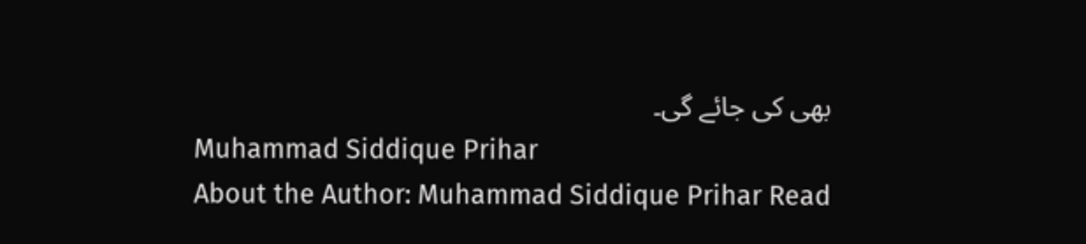بھی کی جائے گی۔
Muhammad Siddique Prihar
About the Author: Muhammad Siddique Prihar Read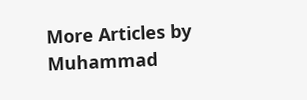More Articles by Muhammad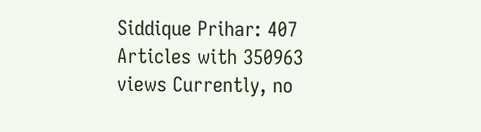Siddique Prihar: 407 Articles with 350963 views Currently, no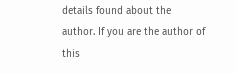details found about the author. If you are the author of this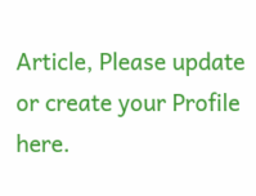Article, Please update or create your Profile here.